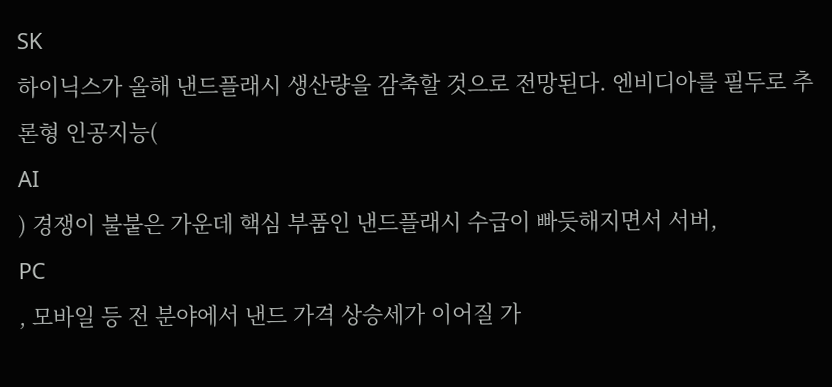SK
하이닉스가 올해 낸드플래시 생산량을 감축할 것으로 전망된다. 엔비디아를 필두로 추론형 인공지능(
AI
) 경쟁이 불붙은 가운데 핵심 부품인 낸드플래시 수급이 빠듯해지면서 서버,
PC
, 모바일 등 전 분야에서 낸드 가격 상승세가 이어질 가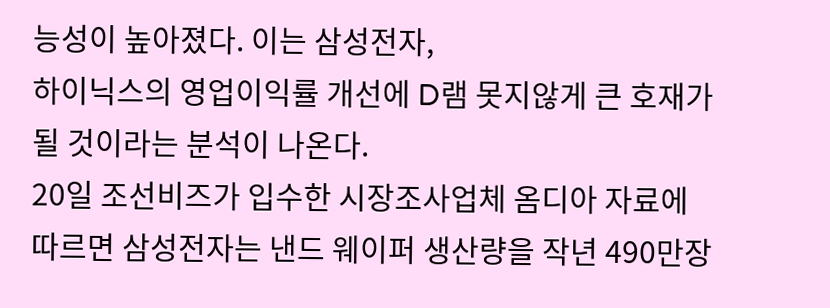능성이 높아졌다. 이는 삼성전자,
하이닉스의 영업이익률 개선에 D램 못지않게 큰 호재가 될 것이라는 분석이 나온다.
20일 조선비즈가 입수한 시장조사업체 옴디아 자료에 따르면 삼성전자는 낸드 웨이퍼 생산량을 작년 490만장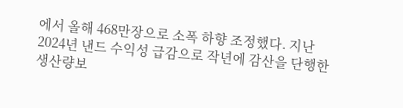에서 올해 468만장으로 소폭 하향 조정했다. 지난 2024년 낸드 수익성 급감으로 작년에 감산을 단행한 생산량보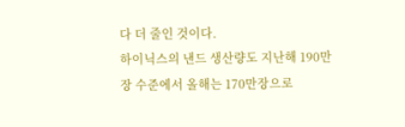다 더 줄인 것이다.
하이닉스의 낸드 생산량도 지난해 190만장 수준에서 올해는 170만장으로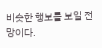비슷한 행보를 보일 전망이다.